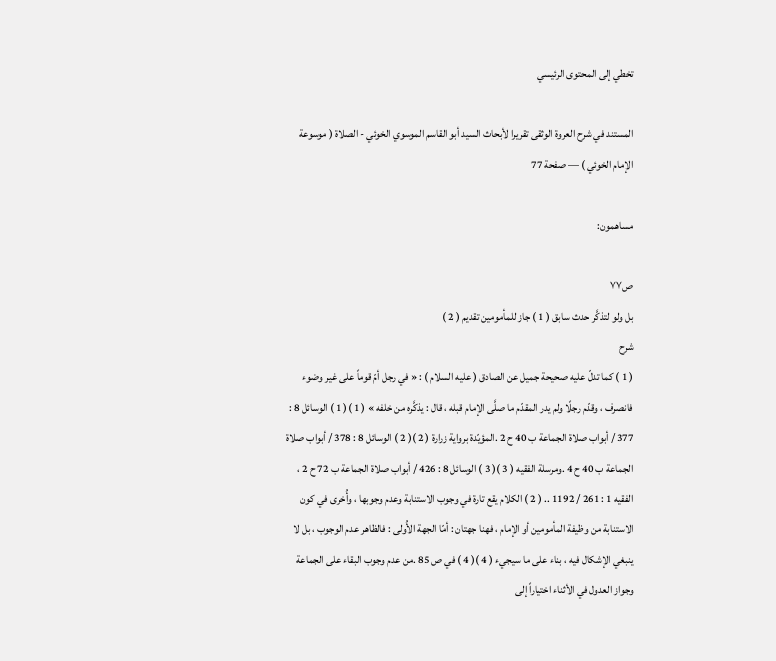تخطي إلى المحتوى الرئيسي

المستند في شرح العروة الوثقى تقريرا لأبحاث السيد أبو القاسم الموسوي الخوئي - الصلاة ( موسوعة الإمام الخوئي ) — صفحة 77

مساهمون:

ص٧٧
بل ولو لتذكَّر حدث سابق ( 1 ) جاز للمأمومين تقديم ( 2 )
شرح
( 1 ) كما تدلّ عليه صحيحة جميل عن الصادق ( عليه السلام ) : « في رجل أمّ قوماً على غير وضوء فانصرف ، وقدّم رجلًا ولم يدر المقدّم ما صلَّى الإمام قبله ، قال : يذكَّره من خلفه » ( 1 )( 1 ) الوسائل 8 : 377 / أبواب صلاة الجماعة ب 40 ح 2 .المؤيّدة برواية زرارة ( 2 )( 2 ) الوسائل 8 : 378 / أبواب صلاة الجماعة ب 40 ح 4 .ومرسلة الفقيه ( 3 )( 3 ) الوسائل 8 : 426 / أبواب صلاة الجماعة ب 72 ح 2 ، الفقيه 1 : 261 / 1192 .. ( 2 ) الكلام يقع تارة في وجوب الاستنابة وعدم وجوبها ، وأُخرى في كون الاستنابة من وظيفة المأمومين أو الإمام ، فهنا جهتان : أمّا الجهة الأُولى : فالظاهر عدم الوجوب ، بل لا ينبغي الإشكال فيه ، بناء على ما سيجيء ( 4 )( 4 ) في ص 85 .من عدم وجوب البقاء على الجماعة وجواز العدول في الأثناء اختياراً إلى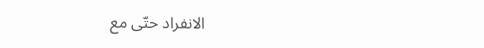الانفراد حتّى مع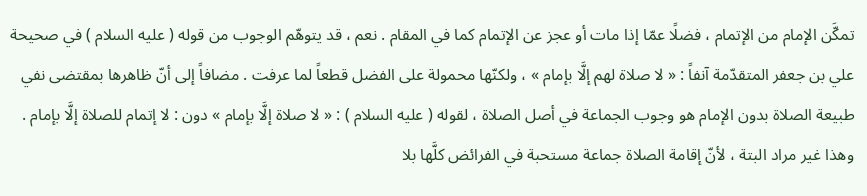تمكَّن الإمام من الإتمام ، فضلًا عمّا إذا مات أو عجز عن الإتمام كما في المقام . نعم ، قد يتوهّم الوجوب من قوله ( عليه السلام ) في صحيحة علي بن جعفر المتقدّمة آنفاً : « لا صلاة لهم إلَّا بإمام » ، ولكنّها محمولة على الفضل قطعاً لما عرفت . مضافاً إلى أنّ ظاهرها بمقتضى نفي طبيعة الصلاة بدون الإمام هو وجوب الجماعة في أصل الصلاة ، لقوله ( عليه السلام ) : « لا صلاة إلَّا بإمام » دون : لا إتمام للصلاة إلَّا بإمام . وهذا غير مراد البتة ، لأنّ إقامة الصلاة جماعة مستحبة في الفرائض كلَّها بلا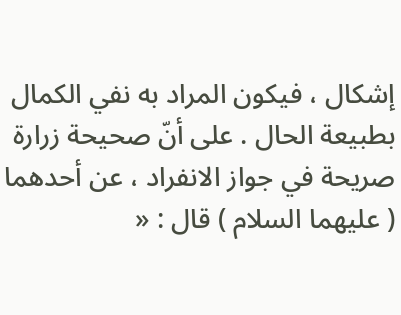إشكال ، فيكون المراد به نفي الكمال بطبيعة الحال . على أنّ صحيحة زرارة صريحة في جواز الانفراد ، عن أحدهما ( عليهما السلام ) قال : «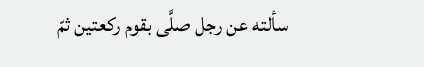سألته عن رجل صلَّى بقوم ركعتين ثمّ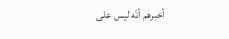أخبرهم أنّه ليس على